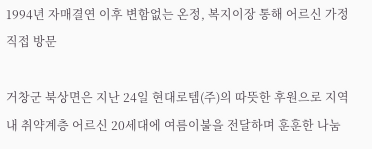1994년 자매결연 이후 변함없는 온정, 복지이장 통해 어르신 가정 직접 방문

거창군 북상면은 지난 24일 현대로템(주)의 따뜻한 후원으로 지역 내 취약계층 어르신 20세대에 여름이불을 전달하며 훈훈한 나눔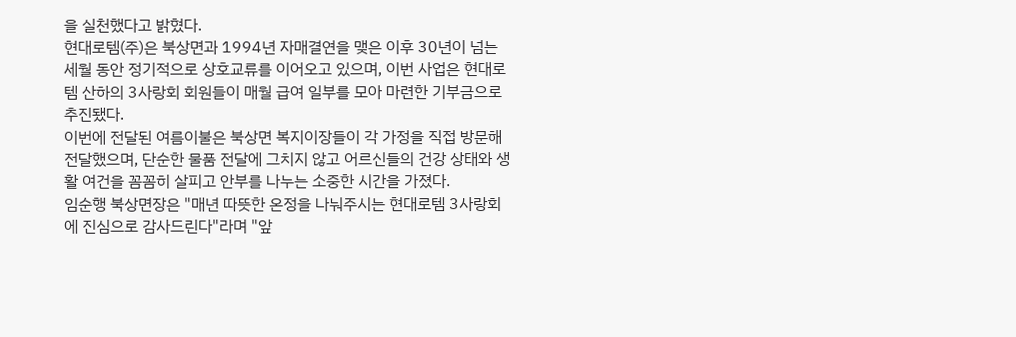을 실천했다고 밝혔다.
현대로템(주)은 북상면과 1994년 자매결연을 맺은 이후 30년이 넘는 세월 동안 정기적으로 상호교류를 이어오고 있으며, 이번 사업은 현대로템 산하의 3사랑회 회원들이 매월 급여 일부를 모아 마련한 기부금으로 추진됐다.
이번에 전달된 여름이불은 북상면 복지이장들이 각 가정을 직접 방문해 전달했으며, 단순한 물품 전달에 그치지 않고 어르신들의 건강 상태와 생활 여건을 꼼꼼히 살피고 안부를 나누는 소중한 시간을 가졌다.
임순행 북상면장은 "매년 따뜻한 온정을 나눠주시는 현대로템 3사랑회에 진심으로 감사드린다"라며 "앞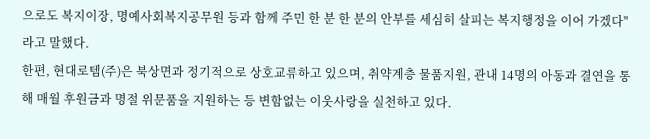으로도 복지이장, 명예사회복지공무원 등과 함께 주민 한 분 한 분의 안부를 세심히 살피는 복지행정을 이어 가겠다"라고 말했다.
한편, 현대로템(주)은 북상면과 정기적으로 상호교류하고 있으며, 취약계층 물품지원, 관내 14명의 아동과 결연을 통해 매월 후원금과 명절 위문품을 지원하는 등 변함없는 이웃사랑을 실천하고 있다.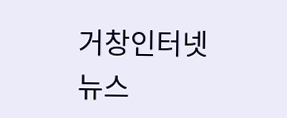거창인터넷뉴스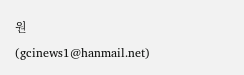원(gcinews1@hanmail.net)